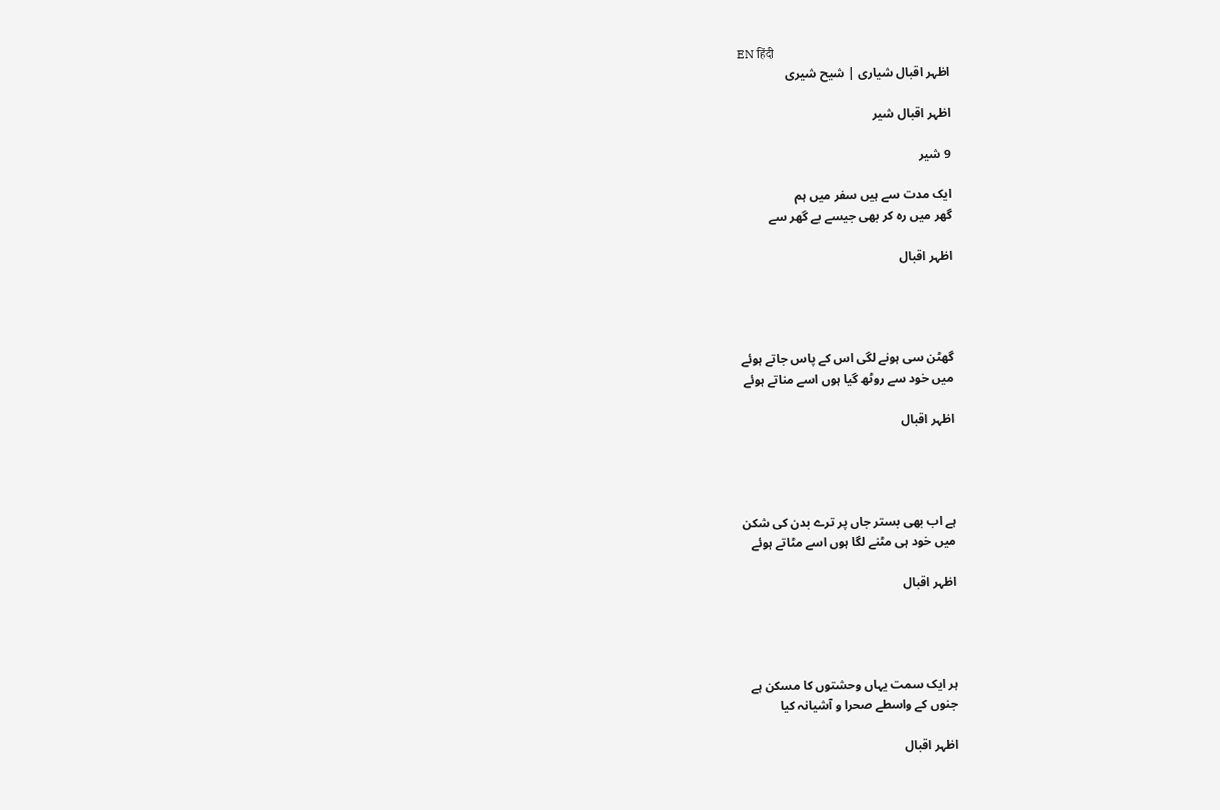EN हिंदी
اظہر اقبال شیاری | شیح شیری

اظہر اقبال شیر

9 شیر

ایک مدت سے ہیں سفر میں ہم
گھر میں رہ کر بھی جیسے بے گھر سے

اظہر اقبال




گھٹن سی ہونے لگی اس کے پاس جاتے ہوئے
میں خود سے روٹھ گیا ہوں اسے مناتے ہوئے

اظہر اقبال




ہے اب بھی بستر جاں پر ترے بدن کی شکن
میں خود ہی مٹنے لگا ہوں اسے مٹاتے ہوئے

اظہر اقبال




ہر ایک سمت یہاں وحشتوں کا مسکن ہے
جنوں کے واسطے صحرا و آشیانہ کیا

اظہر اقبال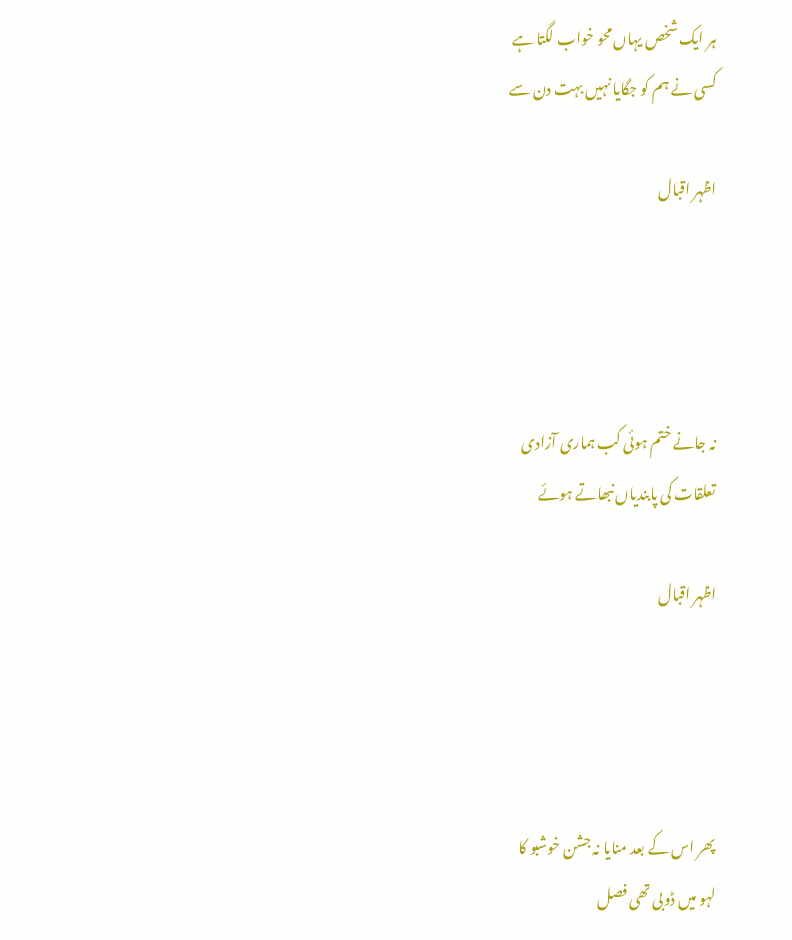ہر ایک شخص یہاں محو خواب لگتا ہے
کسی نے ہم کو جگایا نہیں بہت دن سے

اظہر اقبال




نہ جانے ختم ہوئی کب ہماری آزادی
تعلقات کی پابندیاں نبھاتے ہوئے

اظہر اقبال




پھر اس کے بعد منایا نہ جشن خوشبو کا
لہو میں ڈوبی تھی فصل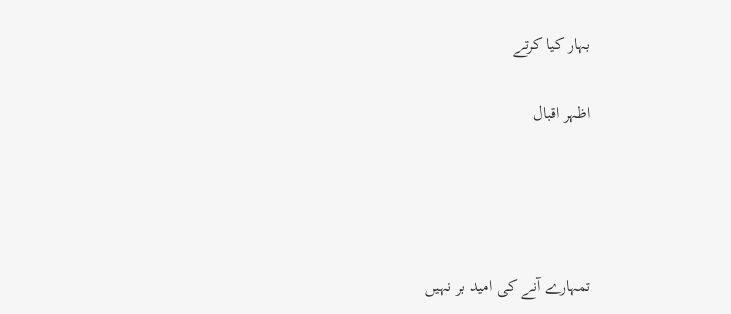بہار کیا کرتے

اظہر اقبال




تمہارے آنے کی امید بر نہیں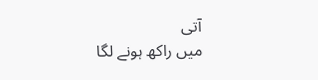آتی
میں راکھ ہونے لگا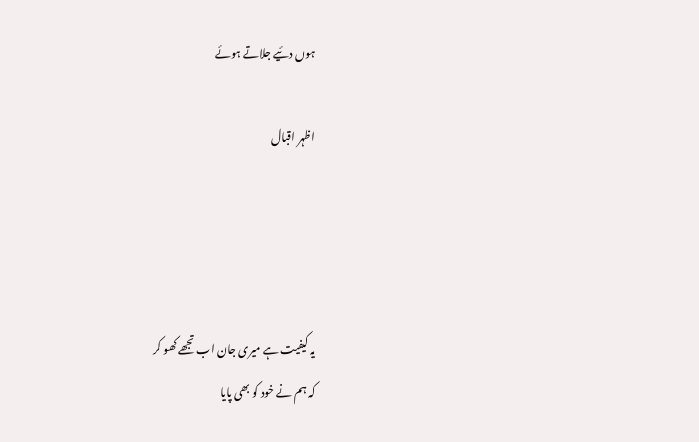ہوں دئیے جلاتے ہوئے

اظہر اقبال




یہ کیفیت ہے میری جان اب تجھے کھو کر
کہ ہم نے خود کو بھی پایا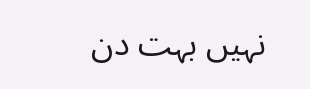نہیں بہت دن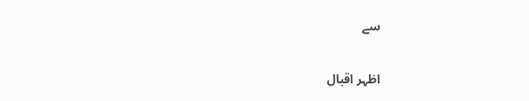سے

اظہر اقبال